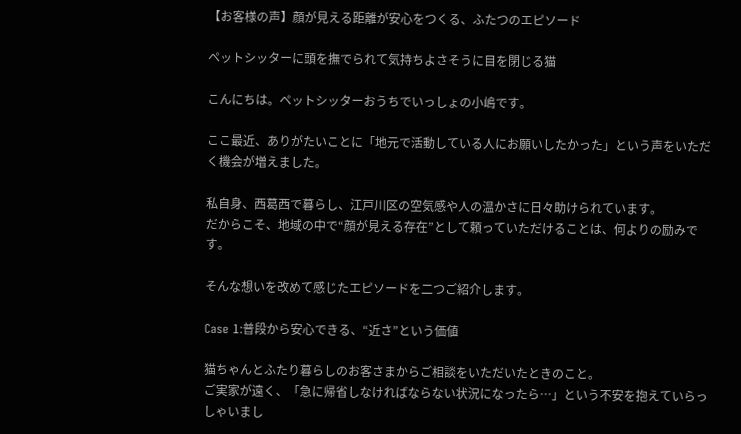【お客様の声】顔が見える距離が安心をつくる、ふたつのエピソード

ペットシッターに頭を撫でられて気持ちよさそうに目を閉じる猫

こんにちは。ペットシッターおうちでいっしょの小嶋です。

ここ最近、ありがたいことに「地元で活動している人にお願いしたかった」という声をいただく機会が増えました。

私自身、西葛西で暮らし、江戸川区の空気感や人の温かさに日々助けられています。
だからこそ、地域の中で“顔が見える存在”として頼っていただけることは、何よりの励みです。

そんな想いを改めて感じたエピソードを二つご紹介します。

Case 1:普段から安心できる、“近さ”という価値

猫ちゃんとふたり暮らしのお客さまからご相談をいただいたときのこと。
ご実家が遠く、「急に帰省しなければならない状況になったら…」という不安を抱えていらっしゃいまし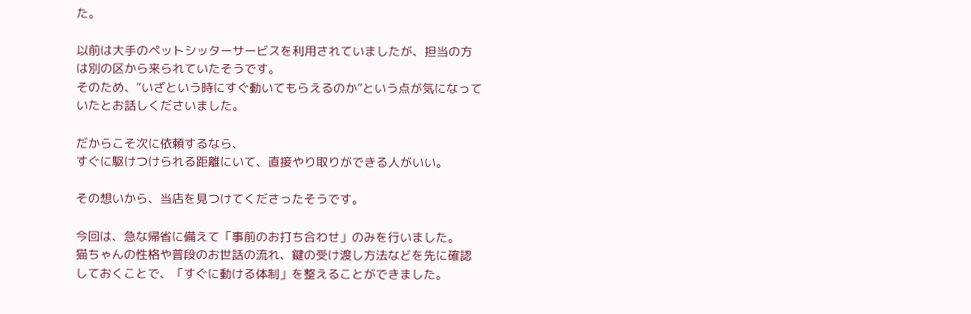た。

以前は大手のペットシッターサービスを利用されていましたが、担当の方は別の区から来られていたそうです。
そのため、“いざという時にすぐ動いてもらえるのか”という点が気になっていたとお話しくださいました。

だからこそ次に依頼するなら、
すぐに駆けつけられる距離にいて、直接やり取りができる人がいい。

その想いから、当店を見つけてくださったそうです。

今回は、急な帰省に備えて「事前のお打ち合わせ」のみを行いました。
猫ちゃんの性格や普段のお世話の流れ、鍵の受け渡し方法などを先に確認しておくことで、「すぐに動ける体制」を整えることができました。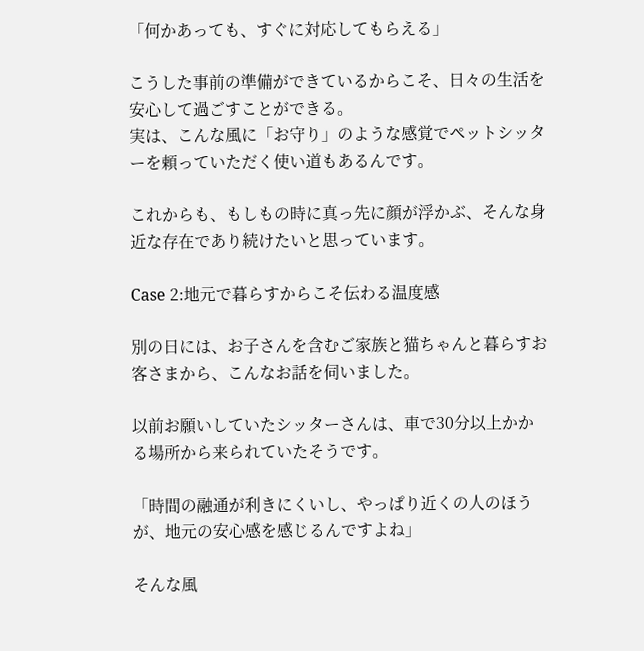「何かあっても、すぐに対応してもらえる」

こうした事前の準備ができているからこそ、日々の生活を安心して過ごすことができる。
実は、こんな風に「お守り」のような感覚でペットシッターを頼っていただく使い道もあるんです。

これからも、もしもの時に真っ先に顔が浮かぶ、そんな身近な存在であり続けたいと思っています。

Case 2:地元で暮らすからこそ伝わる温度感

別の日には、お子さんを含むご家族と猫ちゃんと暮らすお客さまから、こんなお話を伺いました。

以前お願いしていたシッターさんは、車で30分以上かかる場所から来られていたそうです。

「時間の融通が利きにくいし、やっぱり近くの人のほうが、地元の安心感を感じるんですよね」

そんな風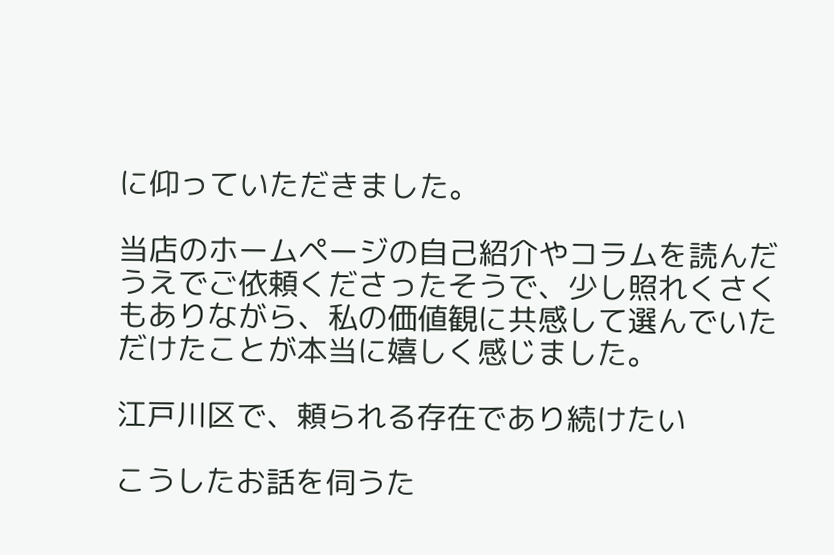に仰っていただきました。

当店のホームページの自己紹介やコラムを読んだうえでご依頼くださったそうで、少し照れくさくもありながら、私の価値観に共感して選んでいただけたことが本当に嬉しく感じました。

江戸川区で、頼られる存在であり続けたい

こうしたお話を伺うた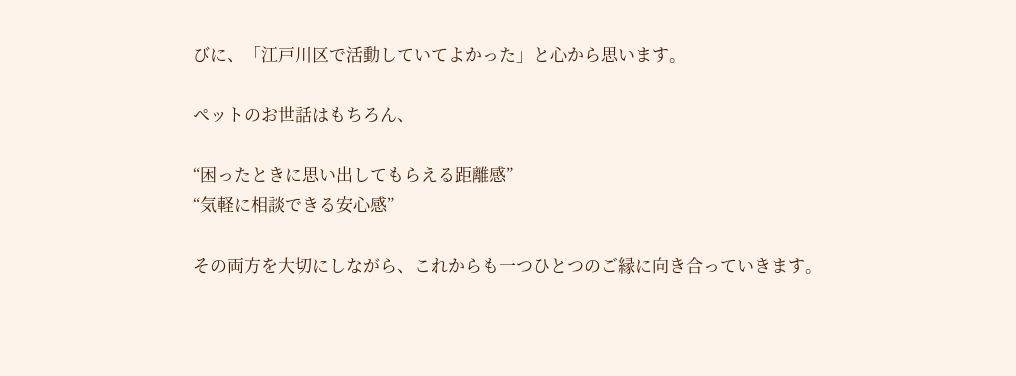びに、「江戸川区で活動していてよかった」と心から思います。

ペットのお世話はもちろん、

“困ったときに思い出してもらえる距離感”
“気軽に相談できる安心感”

その両方を大切にしながら、これからも一つひとつのご縁に向き合っていきます。